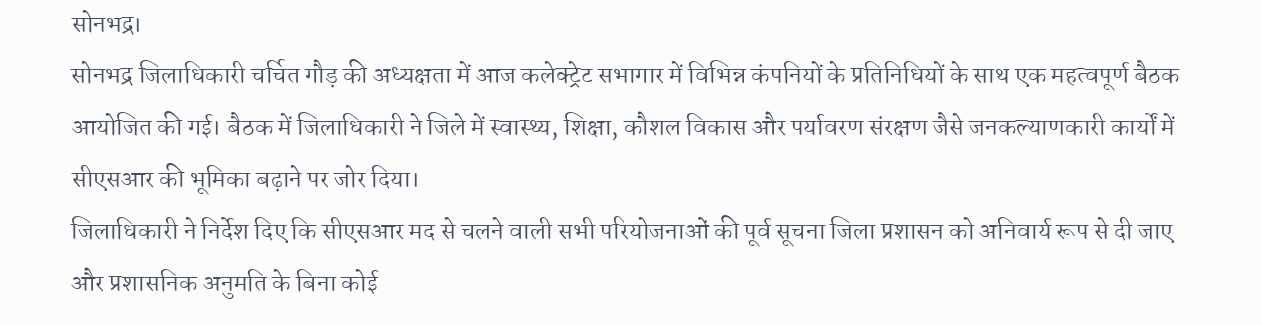सोनभद्र।
सोनभद्र जिलाधिकारी चर्चित गौड़ की अध्यक्षता में आज कलेक्ट्रेट सभागार में विभिन्न कंपनियों के प्रतिनिधियों के साथ एक महत्वपूर्ण बैठक आयोजित की गई। बैठक में जिलाधिकारी ने जिले में स्वास्थ्य, शिक्षा, कौशल विकास और पर्यावरण संरक्षण जैसे जनकल्याणकारी कार्यों में सीएसआर की भूमिका बढ़ाने पर जोर दिया।
जिलाधिकारी ने निर्देश दिए कि सीएसआर मद से चलने वाली सभी परियोजनाओं की पूर्व सूचना जिला प्रशासन को अनिवार्य रूप से दी जाए और प्रशासनिक अनुमति के बिना कोई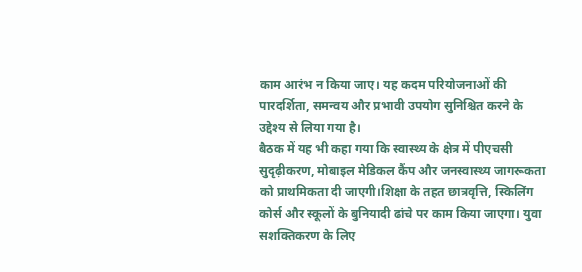काम आरंभ न किया जाए। यह कदम परियोजनाओं की पारदर्शिता, समन्वय और प्रभावी उपयोग सुनिश्चित करने के उद्देश्य से लिया गया है।
बैठक में यह भी कहा गया कि स्वास्थ्य के क्षेत्र में पीएचसी सुदृढ़ीकरण, मोबाइल मेडिकल कैंप और जनस्वास्थ्य जागरूकता को प्राथमिकता दी जाएगी।शिक्षा के तहत छात्रवृत्ति, स्किलिंग कोर्स और स्कूलों के बुनियादी ढांचे पर काम किया जाएगा। युवा सशक्तिकरण के लिए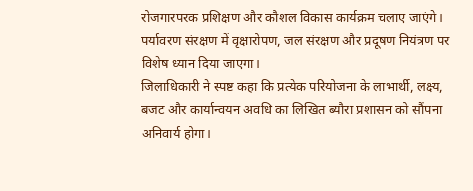रोजगारपरक प्रशिक्षण और कौशल विकास कार्यक्रम चलाए जाएंगे।
पर्यावरण संरक्षण में वृक्षारोपण, जल संरक्षण और प्रदूषण नियंत्रण पर विशेष ध्यान दिया जाएगा।
जिलाधिकारी ने स्पष्ट कहा कि प्रत्येक परियोजना के लाभार्थी, लक्ष्य, बजट और कार्यान्वयन अवधि का लिखित ब्यौरा प्रशासन को सौंपना अनिवार्य होगा।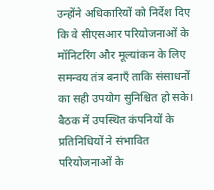उन्होंने अधिकारियों को निर्देश दिए कि वे सीएसआर परियोजनाओं के मॉनिटरिंग और मूल्यांकन के लिए समन्वय तंत्र बनाएँ ताकि संसाधनों का सही उपयोग सुनिश्चित हो सके।
बैठक में उपस्थित कंपनियों के प्रतिनिधियों ने संभावित परियोजनाओं के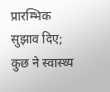प्रारम्भिक सुझाव दिए; कुछ ने स्वास्थ्य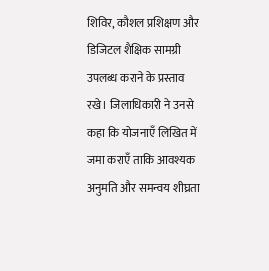शिविर, कौशल प्रशिक्षण और डिजिटल शैक्षिक सामग्री उपलब्ध कराने के प्रस्ताव रखे। जिलाधिकारी ने उनसे कहा कि योजनाएँ लिखित में जमा कराएँ ताकि आवश्यक अनुमति और समन्वय शीघ्रता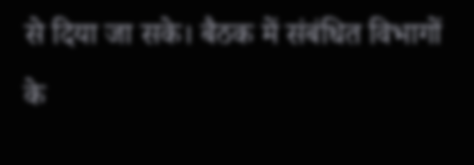से दिया जा सके। बैठक में संबंधित विभागों के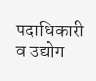पदाधिकारी व उद्योग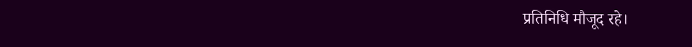प्रतिनिधि मौजूद रहे।